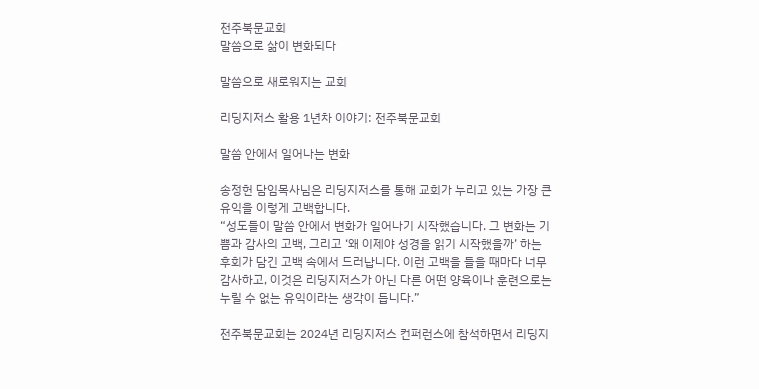전주북문교회
말씀으로 삶이 변화되다

말씀으로 새로워지는 교회

리딩지저스 활용 1년차 이야기: 전주북문교회

말씀 안에서 일어나는 변화

송정헌 담임목사님은 리딩지저스를 통해 교회가 누리고 있는 가장 큰 유익을 이렇게 고백합니다.
“성도들이 말씀 안에서 변화가 일어나기 시작했습니다. 그 변화는 기쁨과 감사의 고백, 그리고 ‘왜 이제야 성경을 읽기 시작했을까’ 하는 후회가 담긴 고백 속에서 드러납니다. 이런 고백을 들을 때마다 너무 감사하고, 이것은 리딩지저스가 아닌 다른 어떤 양육이나 훈련으로는 누릴 수 없는 유익이라는 생각이 듭니다.”

전주북문교회는 2024년 리딩지저스 컨퍼런스에 참석하면서 리딩지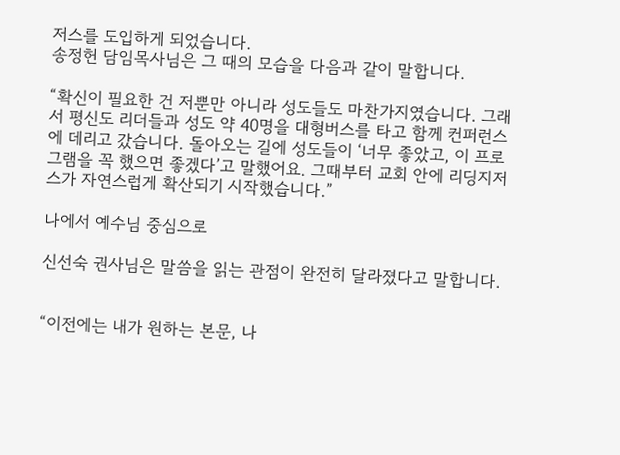저스를 도입하게 되었습니다.
송정헌 담임목사님은 그 때의 모습을 다음과 같이 말합니다.

“확신이 필요한 건 저뿐만 아니라 성도들도 마찬가지였습니다. 그래서 평신도 리더들과 성도 약 40명을 대형버스를 타고 함께 컨퍼런스에 데리고 갔습니다. 돌아오는 길에 성도들이 ‘너무 좋았고, 이 프로그램을 꼭 했으면 좋겠다’고 말했어요. 그때부터 교회 안에 리딩지저스가 자연스럽게 확산되기 시작했습니다.”

나에서 예수님 중심으로

신선숙 권사님은 말씀을 읽는 관점이 완전히 달라졌다고 말합니다.


“이전에는 내가 원하는 본문, 나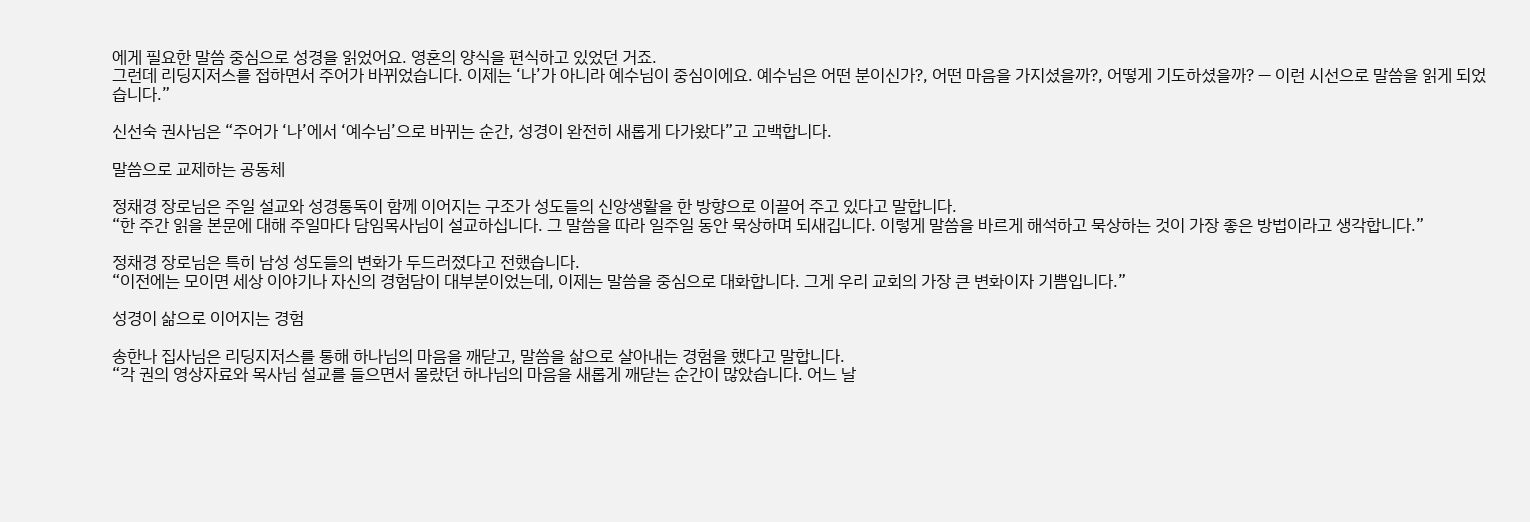에게 필요한 말씀 중심으로 성경을 읽었어요. 영혼의 양식을 편식하고 있었던 거죠.
그런데 리딩지저스를 접하면서 주어가 바뀌었습니다. 이제는 ‘나’가 아니라 예수님이 중심이에요. 예수님은 어떤 분이신가?, 어떤 마음을 가지셨을까?, 어떻게 기도하셨을까? — 이런 시선으로 말씀을 읽게 되었습니다.”

신선숙 권사님은 “주어가 ‘나’에서 ‘예수님’으로 바뀌는 순간, 성경이 완전히 새롭게 다가왔다”고 고백합니다.

말씀으로 교제하는 공동체

정채경 장로님은 주일 설교와 성경통독이 함께 이어지는 구조가 성도들의 신앙생활을 한 방향으로 이끌어 주고 있다고 말합니다.
“한 주간 읽을 본문에 대해 주일마다 담임목사님이 설교하십니다. 그 말씀을 따라 일주일 동안 묵상하며 되새깁니다. 이렇게 말씀을 바르게 해석하고 묵상하는 것이 가장 좋은 방법이라고 생각합니다.”

정채경 장로님은 특히 남성 성도들의 변화가 두드러졌다고 전했습니다.
“이전에는 모이면 세상 이야기나 자신의 경험담이 대부분이었는데, 이제는 말씀을 중심으로 대화합니다. 그게 우리 교회의 가장 큰 변화이자 기쁨입니다.”

성경이 삶으로 이어지는 경험

송한나 집사님은 리딩지저스를 통해 하나님의 마음을 깨닫고, 말씀을 삶으로 살아내는 경험을 했다고 말합니다.
“각 권의 영상자료와 목사님 설교를 들으면서 몰랐던 하나님의 마음을 새롭게 깨닫는 순간이 많았습니다. 어느 날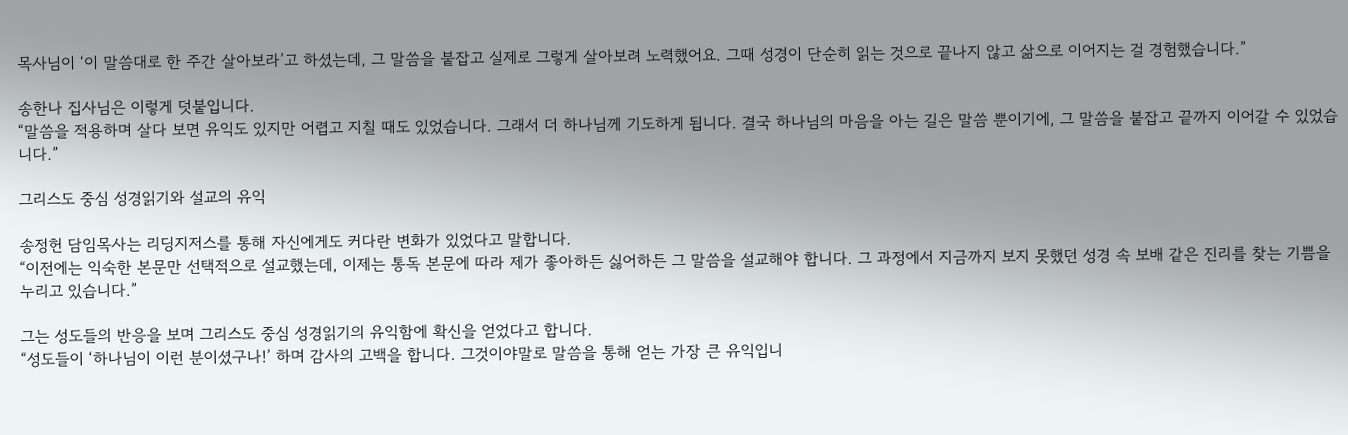목사님이 ‘이 말씀대로 한 주간 살아보라’고 하셨는데, 그 말씀을 붙잡고 실제로 그렇게 살아보려 노력했어요. 그때 성경이 단순히 읽는 것으로 끝나지 않고 삶으로 이어지는 걸 경험했습니다.”

송한나 집사님은 이렇게 덧붙입니다.
“말씀을 적용하며 살다 보면 유익도 있지만 어렵고 지칠 때도 있었습니다. 그래서 더 하나님께 기도하게 됩니다. 결국 하나님의 마음을 아는 길은 말씀 뿐이기에, 그 말씀을 붙잡고 끝까지 이어갈 수 있었습니다.”

그리스도 중심 성경읽기와 설교의 유익

송정헌 담임목사는 리딩지저스를 통해 자신에게도 커다란 변화가 있었다고 말합니다.
“이전에는 익숙한 본문만 선택적으로 설교했는데, 이제는 통독 본문에 따라 제가 좋아하든 싫어하든 그 말씀을 설교해야 합니다. 그 과정에서 지금까지 보지 못했던 성경 속 보배 같은 진리를 찾는 기쁨을 누리고 있습니다.”

그는 성도들의 반응을 보며 그리스도 중심 성경읽기의 유익함에 확신을 얻었다고 합니다.
“성도들이 ‘하나님이 이런 분이셨구나!’ 하며 감사의 고백을 합니다. 그것이야말로 말씀을 통해 얻는 가장 큰 유익입니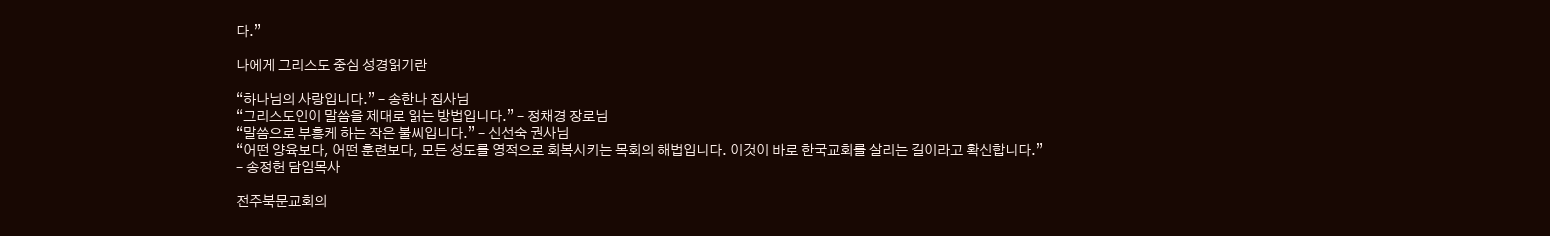다.”

나에게 그리스도 중심 성경읽기란

“하나님의 사랑입니다.” – 송한나 집사님
“그리스도인이 말씀을 제대로 읽는 방법입니다.” – 정채경 장로님
“말씀으로 부흥케 하는 작은 불씨입니다.” – 신선숙 권사님
“어떤 양육보다, 어떤 훈련보다, 모든 성도를 영적으로 회복시키는 목회의 해법입니다. 이것이 바로 한국교회를 살리는 길이라고 확신합니다.” – 송정헌 담임목사

전주북문교회의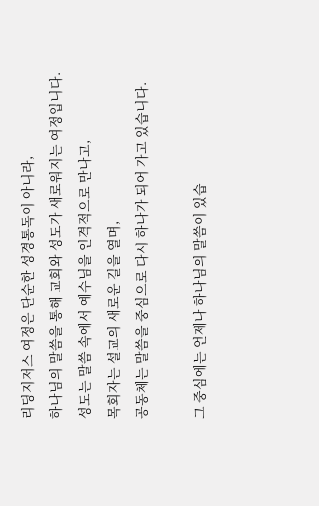리딩지저스 여정은 단순한 성경통독이 아니라,
하나님의 말씀을 통해 교회와 성도가 새로워지는 여정입니다.
성도는 말씀 속에서 예수님을 인격적으로 만나고,
목회자는 설교의 새로운 길을 열며,
공동체는 말씀을 중심으로 다시 하나가 되어 가고 있습니다.

그 중심에는 언제나 하나님의 말씀이 있습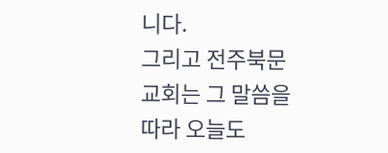니다.
그리고 전주북문교회는 그 말씀을 따라 오늘도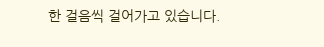한 걸음씩 걸어가고 있습니다.